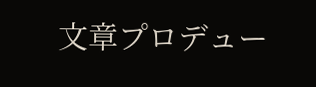文章プロデュー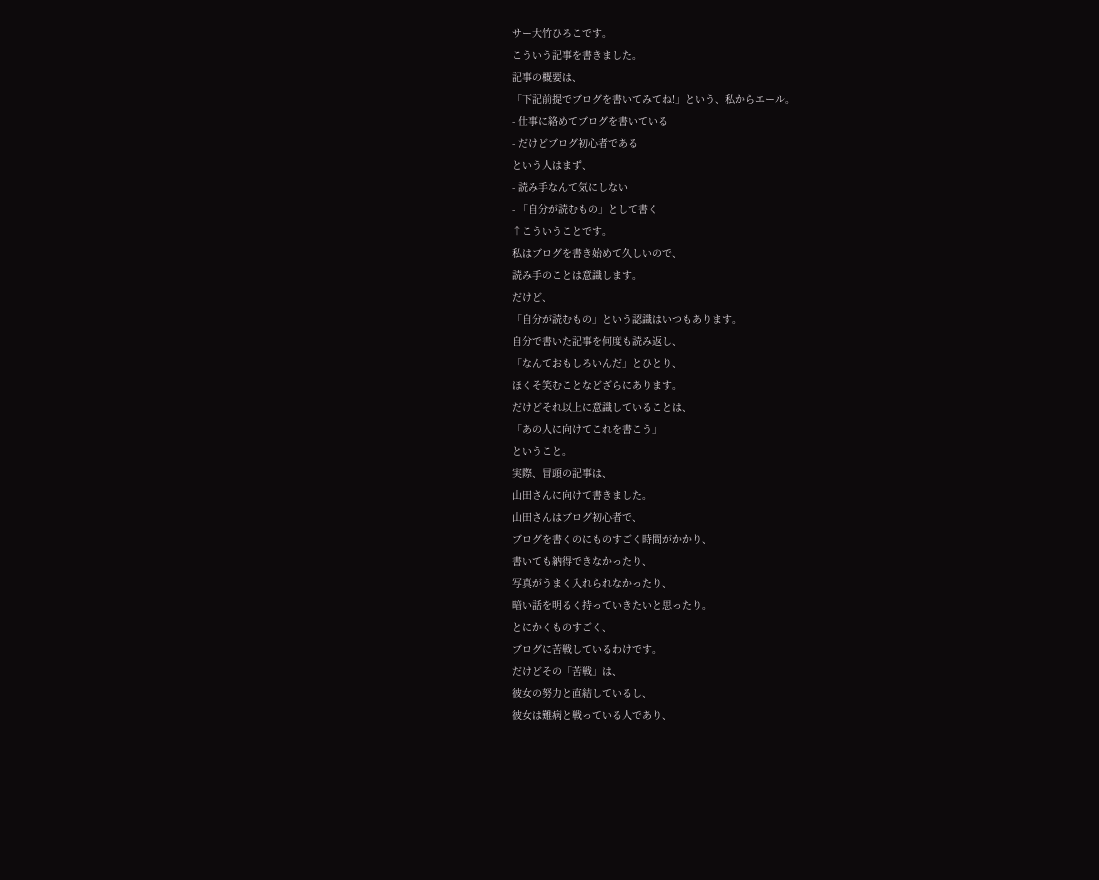サー大竹ひろこです。
こういう記事を書きました。
記事の概要は、
「下記前提でブログを書いてみてね!」という、私からエール。
- 仕事に絡めてブログを書いている
- だけどブログ初心者である
という人はまず、
- 読み手なんて気にしない
- 「自分が読むもの」として書く
↑こういうことです。
私はブログを書き始めて久しいので、
読み手のことは意識します。
だけど、
「自分が読むもの」という認識はいつもあります。
自分で書いた記事を何度も読み返し、
「なんておもしろいんだ」とひとり、
ほくそ笑むことなどざらにあります。
だけどそれ以上に意識していることは、
「あの人に向けてこれを書こう」
ということ。
実際、冒頭の記事は、
山田さんに向けて書きました。
山田さんはブログ初心者で、
ブログを書くのにものすごく時間がかかり、
書いても納得できなかったり、
写真がうまく入れられなかったり、
暗い話を明るく持っていきたいと思ったり。
とにかくものすごく、
ブログに苦戦しているわけです。
だけどその「苦戦」は、
彼女の努力と直結しているし、
彼女は難病と戦っている人であり、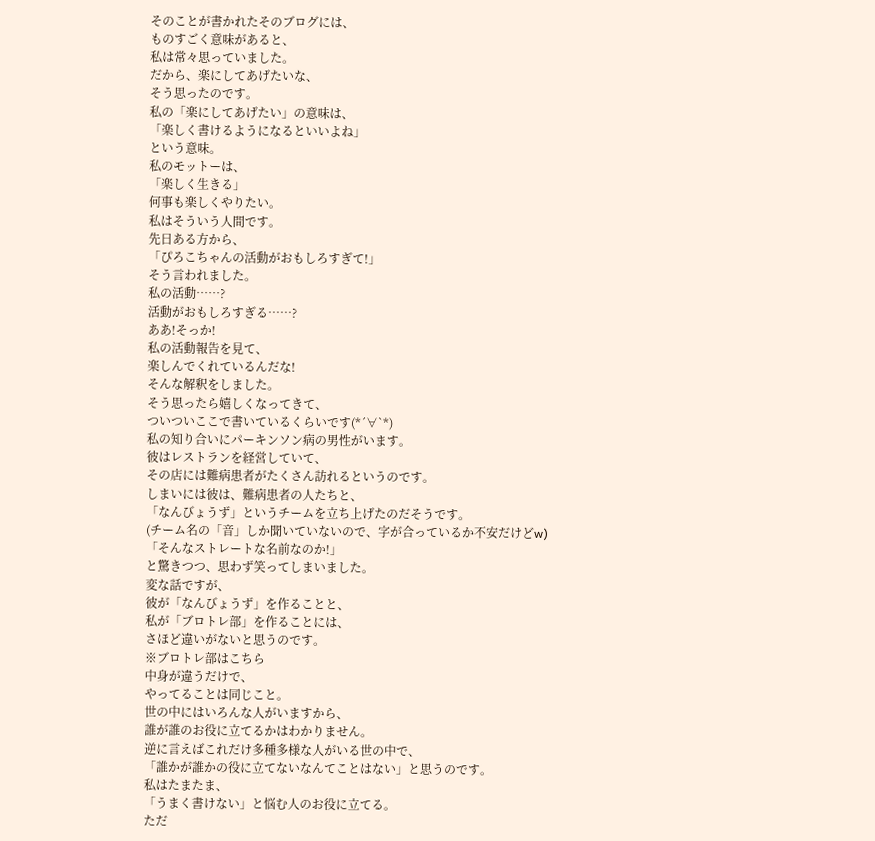そのことが書かれたそのブログには、
ものすごく意味があると、
私は常々思っていました。
だから、楽にしてあげたいな、
そう思ったのです。
私の「楽にしてあげたい」の意味は、
「楽しく書けるようになるといいよね」
という意味。
私のモットーは、
「楽しく生きる」
何事も楽しくやりたい。
私はそういう人間です。
先日ある方から、
「ぴろこちゃんの活動がおもしろすぎて!」
そう言われました。
私の活動……?
活動がおもしろすぎる……?
ああ!そっか!
私の活動報告を見て、
楽しんでくれているんだな!
そんな解釈をしました。
そう思ったら嬉しくなってきて、
ついついここで書いているくらいです(*´∀`*)
私の知り合いにパーキンソン病の男性がいます。
彼はレストランを経営していて、
その店には難病患者がたくさん訪れるというのです。
しまいには彼は、難病患者の人たちと、
「なんびょうず」というチームを立ち上げたのだそうです。
(チーム名の「音」しか聞いていないので、字が合っているか不安だけどw)
「そんなストレートな名前なのか!」
と驚きつつ、思わず笑ってしまいました。
変な話ですが、
彼が「なんびょうず」を作ることと、
私が「ブロトレ部」を作ることには、
さほど違いがないと思うのです。
※ブロトレ部はこちら
中身が違うだけで、
やってることは同じこと。
世の中にはいろんな人がいますから、
誰が誰のお役に立てるかはわかりません。
逆に言えばこれだけ多種多様な人がいる世の中で、
「誰かが誰かの役に立てないなんてことはない」と思うのです。
私はたまたま、
「うまく書けない」と悩む人のお役に立てる。
ただ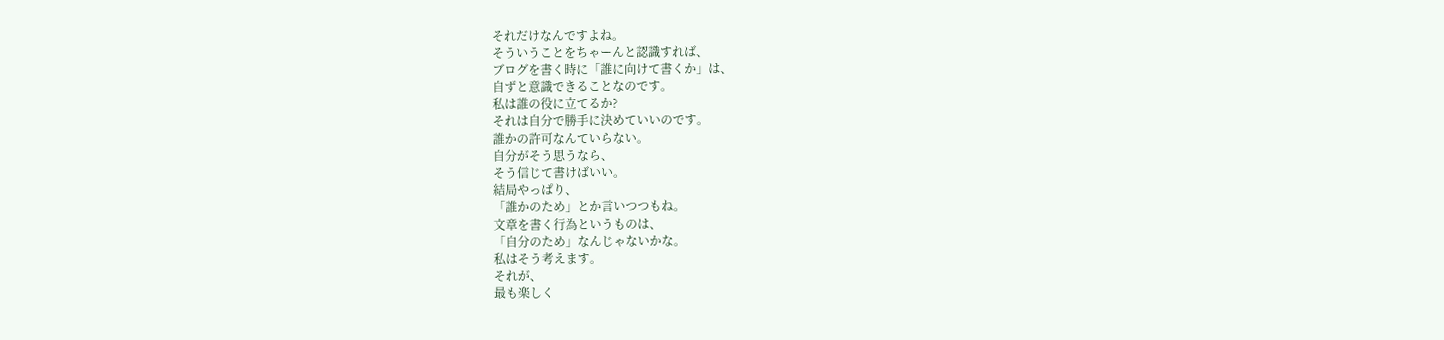それだけなんですよね。
そういうことをちゃーんと認識すれば、
ブログを書く時に「誰に向けて書くか」は、
自ずと意識できることなのです。
私は誰の役に立てるか?
それは自分で勝手に決めていいのです。
誰かの許可なんていらない。
自分がそう思うなら、
そう信じて書けばいい。
結局やっぱり、
「誰かのため」とか言いつつもね。
文章を書く行為というものは、
「自分のため」なんじゃないかな。
私はそう考えます。
それが、
最も楽しく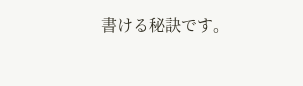書ける秘訣です。